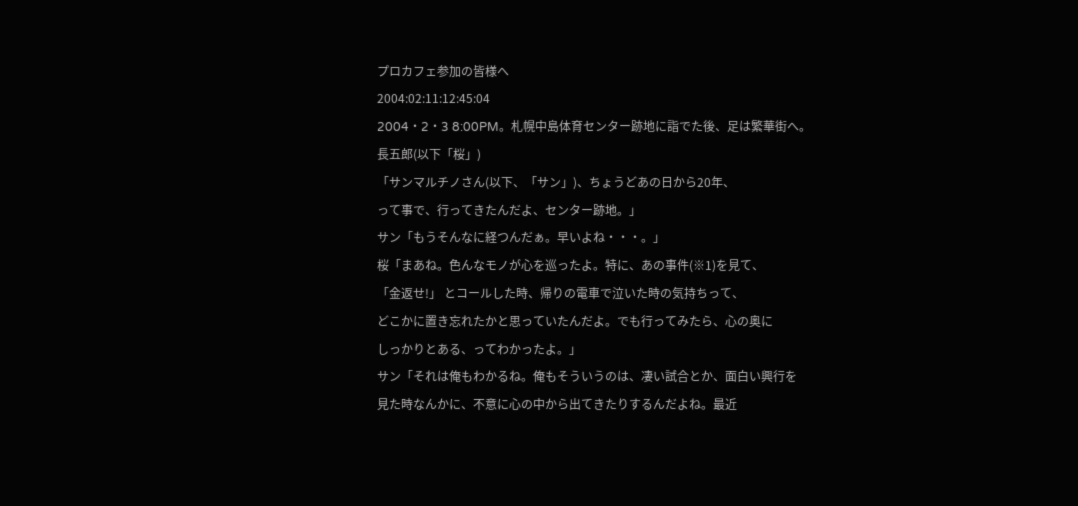プロカフェ参加の皆様へ
2004:02:11:12:45:04
2004・2・3 8:00PM。札幌中島体育センター跡地に詣でた後、足は繁華街へ。
長五郎(以下「桜」)
「サンマルチノさん(以下、「サン」)、ちょうどあの日から20年、
って事で、行ってきたんだよ、センター跡地。」
サン「もうそんなに経つんだぁ。早いよね・・・。」
桜「まあね。色んなモノが心を巡ったよ。特に、あの事件(※1)を見て、
「金返せ!」 とコールした時、帰りの電車で泣いた時の気持ちって、
どこかに置き忘れたかと思っていたんだよ。でも行ってみたら、心の奥に
しっかりとある、ってわかったよ。」
サン「それは俺もわかるね。俺もそういうのは、凄い試合とか、面白い興行を
見た時なんかに、不意に心の中から出てきたりするんだよね。最近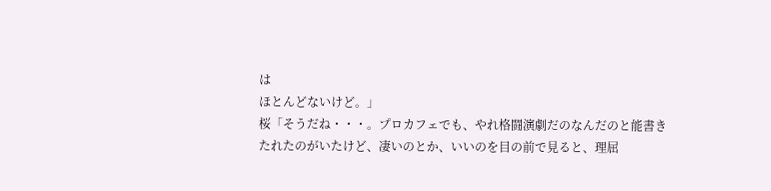は
ほとんどないけど。」
桜「そうだね・・・。プロカフェでも、やれ格闘演劇だのなんだのと能書き
たれたのがいたけど、凄いのとか、いいのを目の前で見ると、理屈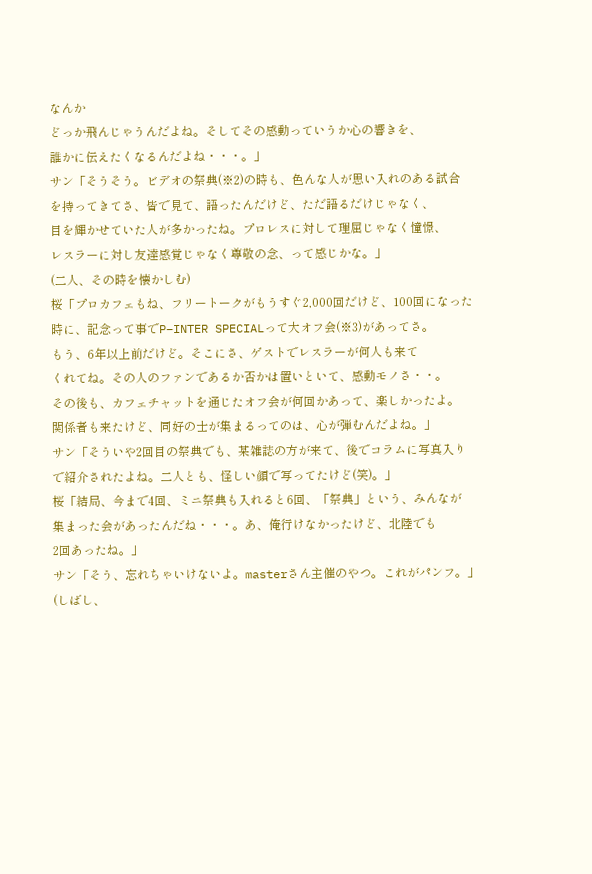なんか
どっか飛んじゃうんだよね。そしてその感動っていうか心の響きを、
誰かに伝えたくなるんだよね・・・。」
サン「そうそう。ビデオの祭典(※2)の時も、色んな人が思い入れのある試合
を持ってきてさ、皆で見て、語ったんだけど、ただ語るだけじゃなく、
目を輝かせていた人が多かったね。プロレスに対して理屈じゃなく憧憬、
レスラーに対し友達感覚じゃなく尊敬の念、って感じかな。」
(二人、その時を懐かしむ)
桜「プロカフェもね、フリートークがもうすぐ2,000回だけど、100回になった
時に、記念って事でP−INTER SPECIALって大オフ会(※3)があってさ。
もう、6年以上前だけど。そこにさ、ゲストでレスラーが何人も来て
くれてね。その人のファンであるか否かは置いといて、感動モノさ・・。
その後も、カフェチャットを通じたオフ会が何回かあって、楽しかったよ。
関係者も来たけど、同好の士が集まるってのは、心が弾むんだよね。」
サン「そういや2回目の祭典でも、某雑誌の方が来て、後でコラムに写真入り
で紹介されたよね。二人とも、怪しい顔で写ってたけど(笑)。」
桜「結局、今まで4回、ミニ祭典も入れると6回、「祭典」という、みんなが
集まった会があったんだね・・・。あ、俺行けなかったけど、北陸でも
2回あったね。」
サン「そう、忘れちゃいけないよ。masterさん主催のやつ。これがパンフ。」
(しばし、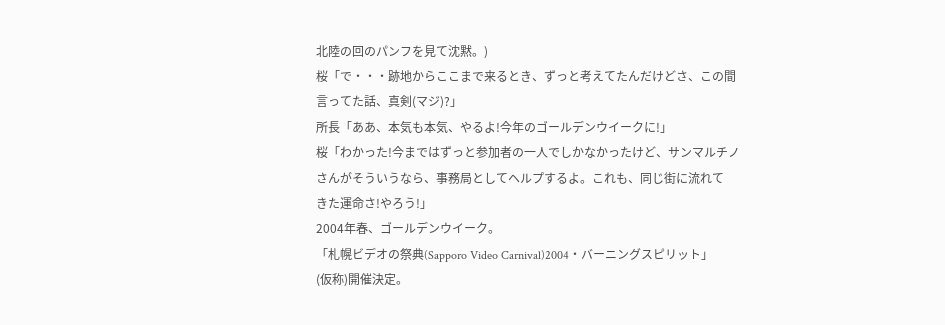北陸の回のパンフを見て沈黙。)
桜「で・・・跡地からここまで来るとき、ずっと考えてたんだけどさ、この間
言ってた話、真剣(マジ)?」
所長「ああ、本気も本気、やるよ!今年のゴールデンウイークに!」
桜「わかった!今まではずっと参加者の一人でしかなかったけど、サンマルチノ
さんがそういうなら、事務局としてヘルプするよ。これも、同じ街に流れて
きた運命さ!やろう!」
2004年春、ゴールデンウイーク。
「札幌ビデオの祭典(Sapporo Video Carnival)2004・バーニングスピリット」
(仮称)開催決定。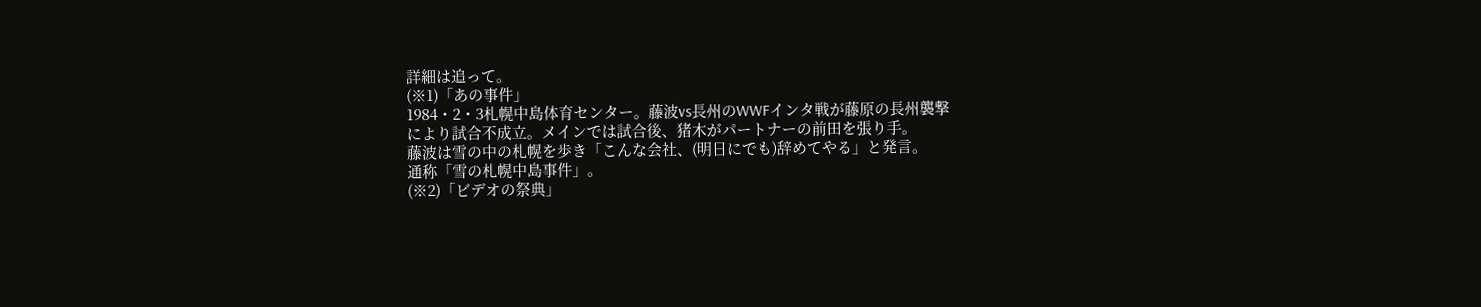詳細は追って。
(※1)「あの事件」
1984・2・3札幌中島体育センター。藤波vs長州のWWFインタ戦が藤原の長州襲撃
により試合不成立。メインでは試合後、猪木がパートナーの前田を張り手。
藤波は雪の中の札幌を歩き「こんな会社、(明日にでも)辞めてやる」と発言。
通称「雪の札幌中島事件」。
(※2)「ビデオの祭典」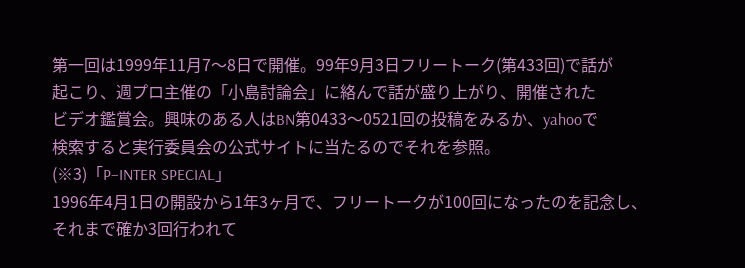第一回は1999年11月7〜8日で開催。99年9月3日フリートーク(第433回)で話が
起こり、週プロ主催の「小島討論会」に絡んで話が盛り上がり、開催された
ビデオ鑑賞会。興味のある人はBN第0433〜0521回の投稿をみるか、yahooで
検索すると実行委員会の公式サイトに当たるのでそれを参照。
(※3)「P−INTER SPECIAL」
1996年4月1日の開設から1年3ヶ月で、フリートークが100回になったのを記念し、
それまで確か3回行われて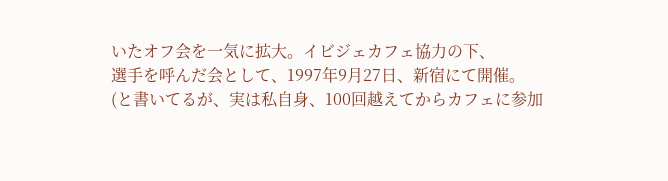いたオフ会を一気に拡大。イビジェカフェ協力の下、
選手を呼んだ会として、1997年9月27日、新宿にて開催。
(と書いてるが、実は私自身、100回越えてからカフェに参加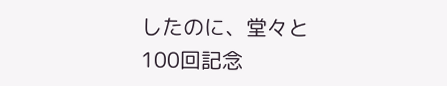したのに、堂々と
100回記念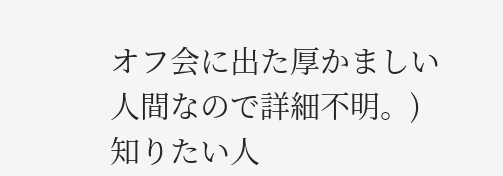オフ会に出た厚かましい人間なので詳細不明。)
知りたい人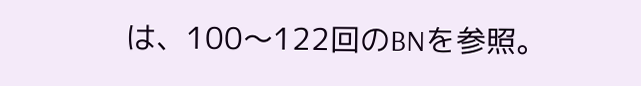は、100〜122回のBNを参照。